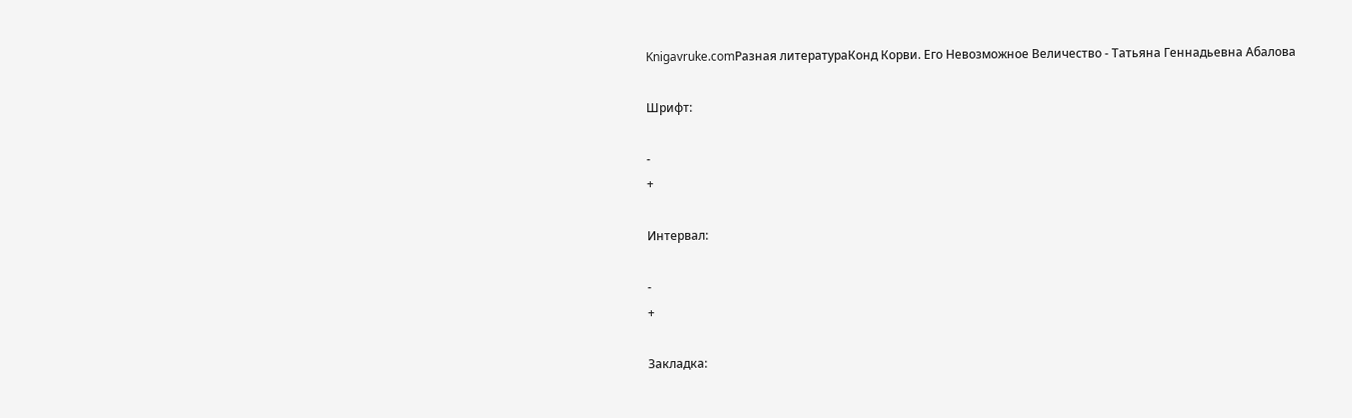Knigavruke.comРазная литератураКонд Корви. Его Невозможное Величество - Татьяна Геннадьевна Абалова

Шрифт:

-
+

Интервал:

-
+

Закладка: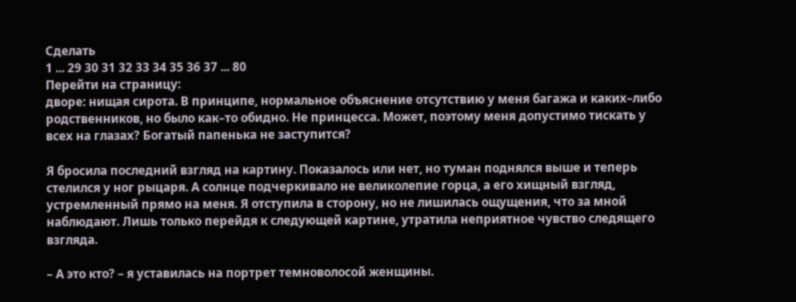Сделать
1 ... 29 30 31 32 33 34 35 36 37 ... 80
Перейти на страницу:
дворе: нищая сирота. В принципе, нормальное объяснение отсутствию у меня багажа и каких–либо родственников, но было как–то обидно. Не принцесса. Может, поэтому меня допустимо тискать у всех на глазах? Богатый папенька не заступится?

Я бросила последний взгляд на картину. Показалось или нет, но туман поднялся выше и теперь стелился у ног рыцаря. А солнце подчеркивало не великолепие горца, а его хищный взгляд, устремленный прямо на меня. Я отступила в сторону, но не лишилась ощущения, что за мной наблюдают. Лишь только перейдя к следующей картине, утратила неприятное чувство следящего взгляда.

– А это кто? – я уставилась на портрет темноволосой женщины.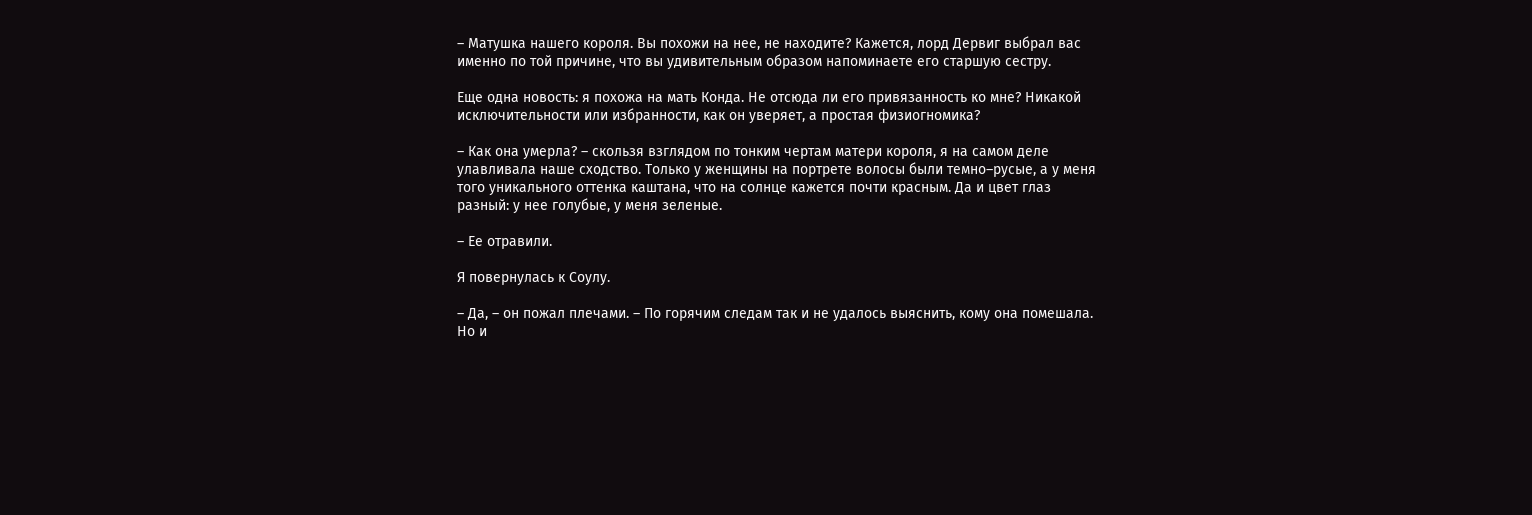– Матушка нашего короля. Вы похожи на нее, не находите? Кажется, лорд Дервиг выбрал вас именно по той причине, что вы удивительным образом напоминаете его старшую сестру.

Еще одна новость: я похожа на мать Конда. Не отсюда ли его привязанность ко мне? Никакой исключительности или избранности, как он уверяет, а простая физиогномика?

– Как она умерла? – скользя взглядом по тонким чертам матери короля, я на самом деле улавливала наше сходство. Только у женщины на портрете волосы были темно–русые, а у меня того уникального оттенка каштана, что на солнце кажется почти красным. Да и цвет глаз разный: у нее голубые, у меня зеленые.

– Ее отравили.

Я повернулась к Соулу.

– Да, – он пожал плечами. – По горячим следам так и не удалось выяснить, кому она помешала. Но и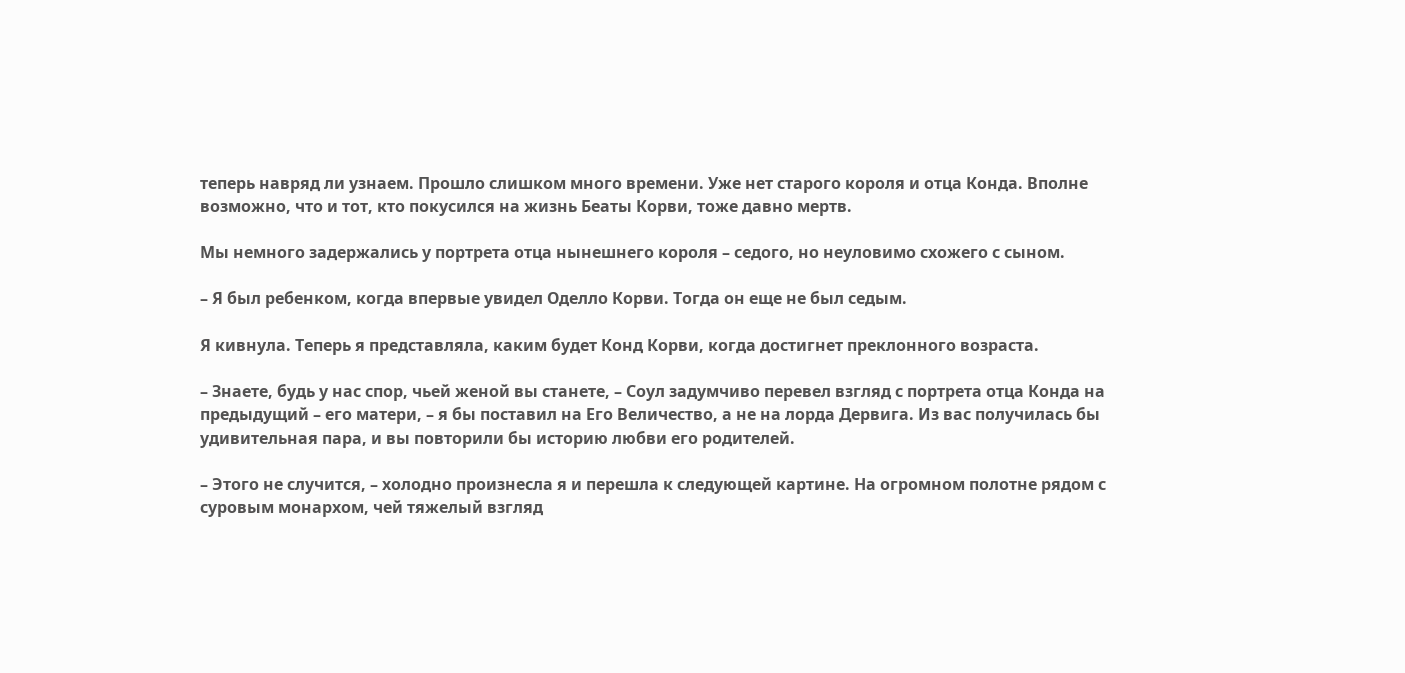теперь навряд ли узнаем. Прошло слишком много времени. Уже нет старого короля и отца Конда. Вполне возможно, что и тот, кто покусился на жизнь Беаты Корви, тоже давно мертв.

Мы немного задержались у портрета отца нынешнего короля – седого, но неуловимо схожего с сыном.

– Я был ребенком, когда впервые увидел Оделло Корви. Тогда он еще не был седым.

Я кивнула. Теперь я представляла, каким будет Конд Корви, когда достигнет преклонного возраста.

– Знаете, будь у нас спор, чьей женой вы станете, – Соул задумчиво перевел взгляд с портрета отца Конда на предыдущий – его матери, – я бы поставил на Его Величество, а не на лорда Дервига. Из вас получилась бы удивительная пара, и вы повторили бы историю любви его родителей.

– Этого не случится, – холодно произнесла я и перешла к следующей картине. На огромном полотне рядом с суровым монархом, чей тяжелый взгляд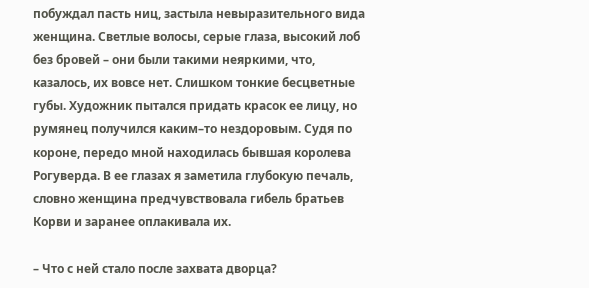побуждал пасть ниц, застыла невыразительного вида женщина. Светлые волосы, серые глаза, высокий лоб без бровей – они были такими неяркими, что, казалось, их вовсе нет. Слишком тонкие бесцветные губы. Художник пытался придать красок ее лицу, но румянец получился каким–то нездоровым. Судя по короне, передо мной находилась бывшая королева Рогуверда. В ее глазах я заметила глубокую печаль, словно женщина предчувствовала гибель братьев Корви и заранее оплакивала их.

– Что с ней стало после захвата дворца?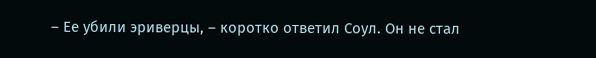– Ее убили эриверцы, – коротко ответил Соул. Он не стал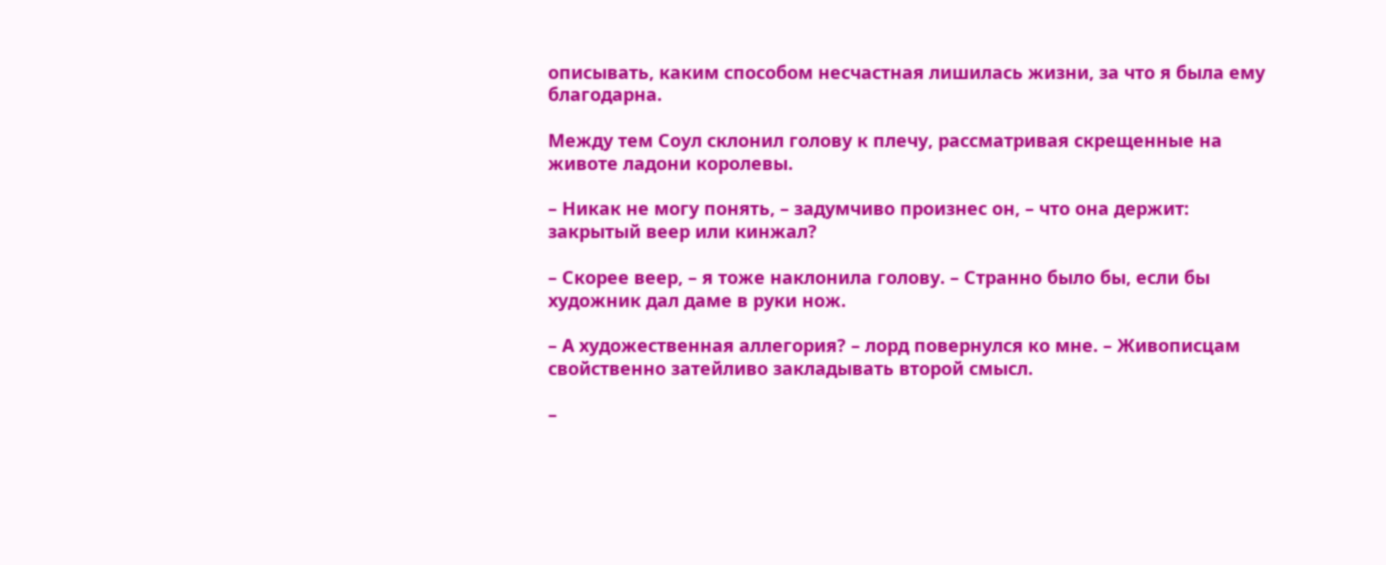описывать, каким способом несчастная лишилась жизни, за что я была ему благодарна.

Между тем Соул склонил голову к плечу, рассматривая скрещенные на животе ладони королевы.

– Никак не могу понять, – задумчиво произнес он, – что она держит: закрытый веер или кинжал?

– Скорее веер, – я тоже наклонила голову. – Странно было бы, если бы художник дал даме в руки нож.

– А художественная аллегория? – лорд повернулся ко мне. – Живописцам свойственно затейливо закладывать второй смысл.

–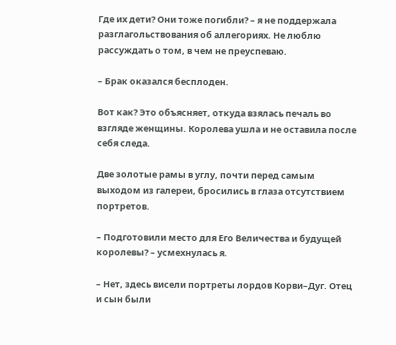Где их дети? Они тоже погибли? – я не поддержала разглагольствования об аллегориях. Не люблю рассуждать о том, в чем не преуспеваю.

– Брак оказался бесплоден.

Вот как? Это объясняет, откуда взялась печаль во взгляде женщины. Королева ушла и не оставила после себя следа.

Две золотые рамы в углу, почти перед самым выходом из галереи, бросились в глаза отсутствием портретов.

– Подготовили место для Его Величества и будущей королевы? – усмехнулась я.

– Нет, здесь висели портреты лордов Корви–Дуг. Отец и сын были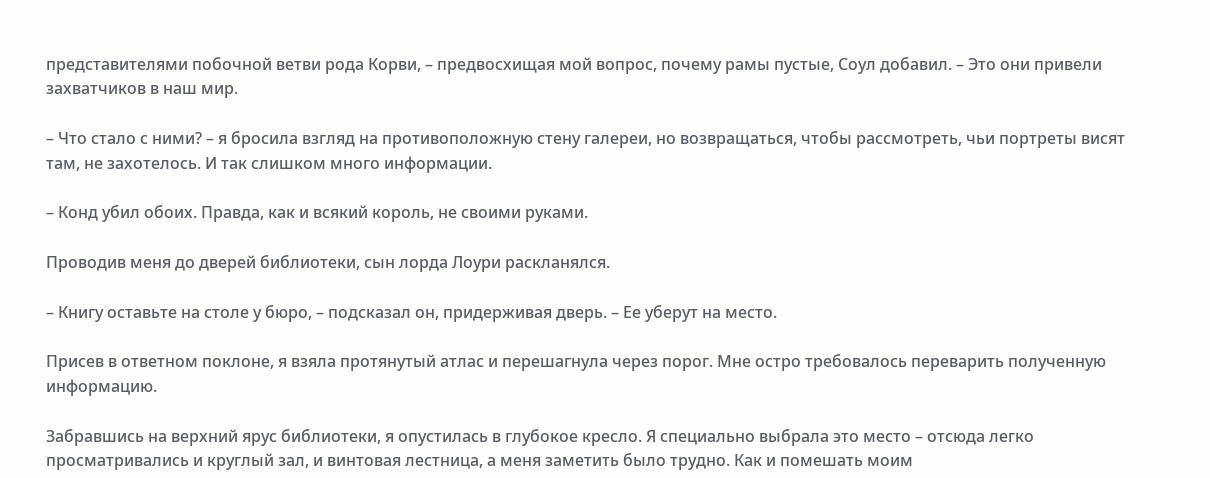представителями побочной ветви рода Корви, – предвосхищая мой вопрос, почему рамы пустые, Соул добавил. – Это они привели захватчиков в наш мир.

– Что стало с ними? – я бросила взгляд на противоположную стену галереи, но возвращаться, чтобы рассмотреть, чьи портреты висят там, не захотелось. И так слишком много информации.

– Конд убил обоих. Правда, как и всякий король, не своими руками.

Проводив меня до дверей библиотеки, сын лорда Лоури раскланялся.

– Книгу оставьте на столе у бюро, – подсказал он, придерживая дверь. – Ее уберут на место.

Присев в ответном поклоне, я взяла протянутый атлас и перешагнула через порог. Мне остро требовалось переварить полученную информацию.

Забравшись на верхний ярус библиотеки, я опустилась в глубокое кресло. Я специально выбрала это место – отсюда легко просматривались и круглый зал, и винтовая лестница, а меня заметить было трудно. Как и помешать моим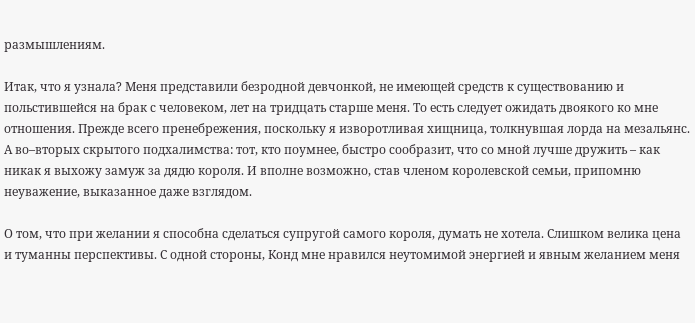размышлениям.

Итак, что я узнала? Меня представили безродной девчонкой, не имеющей средств к существованию и польстившейся на брак с человеком, лет на тридцать старше меня. То есть следует ожидать двоякого ко мне отношения. Прежде всего пренебрежения, поскольку я изворотливая хищница, толкнувшая лорда на мезальянс. А во–вторых скрытого подхалимства: тот, кто поумнее, быстро сообразит, что со мной лучше дружить – как никак я выхожу замуж за дядю короля. И вполне возможно, став членом королевской семьи, припомню неуважение, выказанное даже взглядом.

О том, что при желании я способна сделаться супругой самого короля, думать не хотела. Слишком велика цена и туманны перспективы. С одной стороны, Конд мне нравился неутомимой энергией и явным желанием меня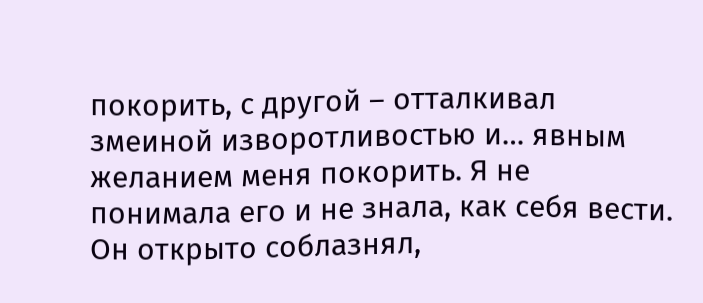покорить, с другой – отталкивал змеиной изворотливостью и… явным желанием меня покорить. Я не понимала его и не знала, как себя вести. Он открыто соблазнял,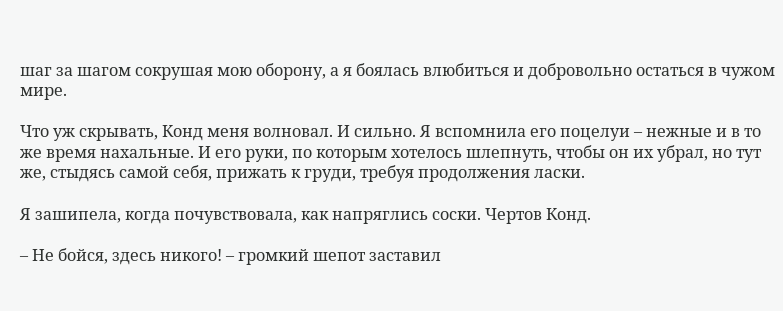шаг за шагом сокрушая мою оборону, а я боялась влюбиться и добровольно остаться в чужом мире.

Что уж скрывать, Конд меня волновал. И сильно. Я вспомнила его поцелуи – нежные и в то же время нахальные. И его руки, по которым хотелось шлепнуть, чтобы он их убрал, но тут же, стыдясь самой себя, прижать к груди, требуя продолжения ласки.

Я зашипела, когда почувствовала, как напряглись соски. Чертов Конд.

– Не бойся, здесь никого! – громкий шепот заставил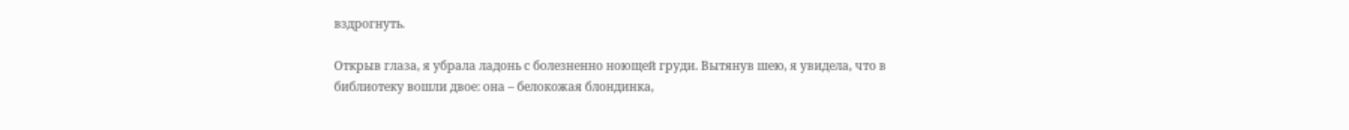вздрогнуть.

Открыв глаза, я убрала ладонь с болезненно ноющей груди. Вытянув шею, я увидела, что в библиотеку вошли двое: она – белокожая блондинка,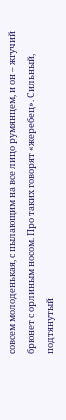совсем молоденькая, с пылающим на все лицо румянцем, и он – жгучий брюнет с орлиным носом. Про таких говорят «жеребец». Сильный, подтянутый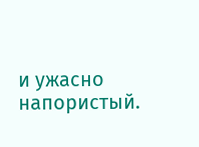и ужасно напористый.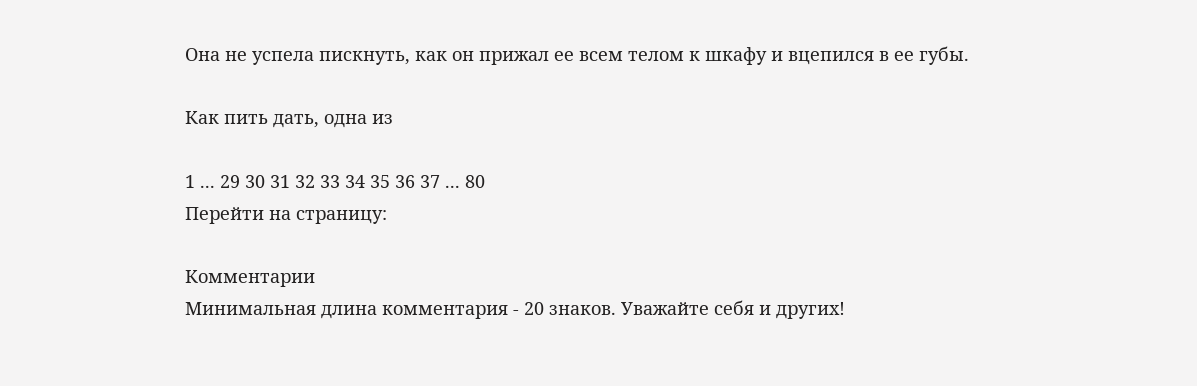Она не успела пискнуть, как он прижал ее всем телом к шкафу и вцепился в ее губы.

Как пить дать, одна из

1 ... 29 30 31 32 33 34 35 36 37 ... 80
Перейти на страницу:

Комментарии
Минимальная длина комментария - 20 знаков. Уважайте себя и других!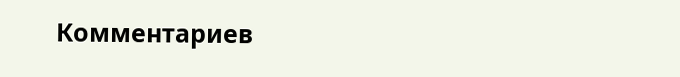Комментариев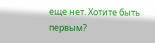еще нет. Хотите быть первым?